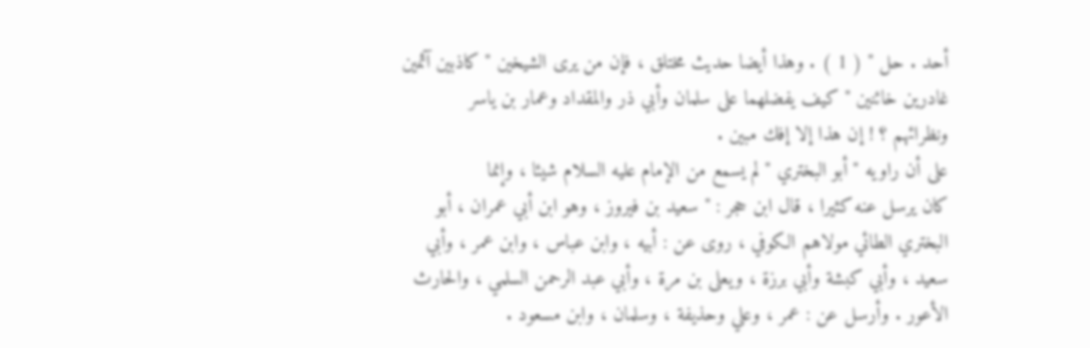أحد . حل " ( 1 ) . وهذا أيضا حديث مختلق ، فإن من يرى الشيخين " كاذبين آثمين
غادرين خائنين " كيف يفضلهما على سلمان وأبي ذر والمقداد وعمار بن ياسر
ونظرائهم ؟ ! إن هذا إلا إفك مبين .
على أن راويه " أبو البختري " لم يسمع من الإمام عليه السلام شيئا ، وإنما
كان يرسل عنه كثيرا ، قال ابن حجر : " سعيد بن فيروز ، وهو ابن أبي عمران ، أبو
البختري الطائي مولاهم الكوفي ، روى عن : أبيه ، وابن عباس ، وابن عمر ، وأبي
سعيد ، وأبي كبشة وأبي برزة ، ويعلى بن مرة ، وأبي عبد الرحمن السلمي ، والحارث
الأعور . وأرسل عن : عمر ، وعلي وحذيفة ، وسلمان ، وابن مسعود .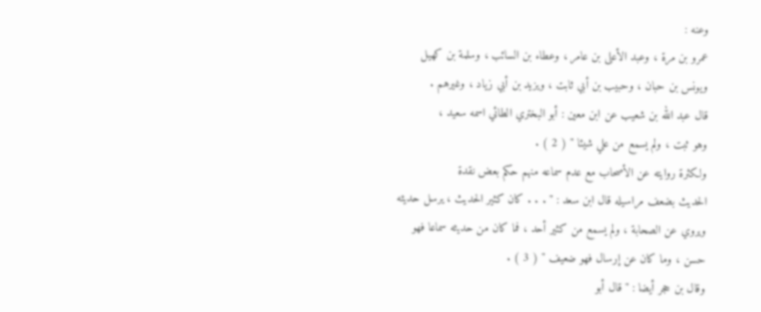وعنه :
عمرو بن مرة ، وعبد الأعلى بن عامر ، وعطاء بن السائب ، وسلمة بن كهيل
ويونس بن حبان ، وحبيب بن أبي ثابت ، ويزيد بن أبي زياد ، وغيرهم .
قال عبد الله بن شعيب عن ابن معين : أبو البختري الطائي اسمه سعيد ،
وهو ثبت ، ولم يسمع من علي شيئا " ( 2 ) .
ولكثرة روايته عن الأصحاب مع عدم سماعه منهم حكم بعض نقدة
الحديث بضعف مراسيله قال ابن سعد : " . . . كان كثير الحديث ، يرسل حديثه
ويروي عن الصحابة ، ولم يسمع من كثير أحد ، فما كان من حديثه سماعا فهو
حسن ، وما كان عن إرسال فهو ضعيف " ( 3 ) .
وقال بن حجر أيضا : " قال أبو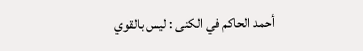أحمد الحاكم في الكنى : ليس بالقوي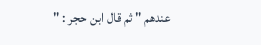عندهم " ثم قال ابن حجر : "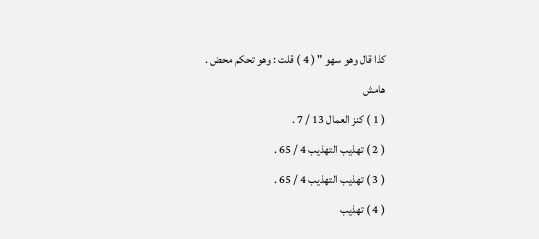كذا قال وهو سهو " ( 4 ) قلت : وهو تحكم محض .
هامش
( 1 ) كنز العمال 13 / 7 .
( 2 ) تهذيب التهذيب 4 / 65 .
( 3 ) تهذيب التهذيب 4 / 65 .
( 4 ) تهذيب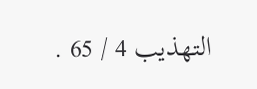التهذيب 4 / 65 .